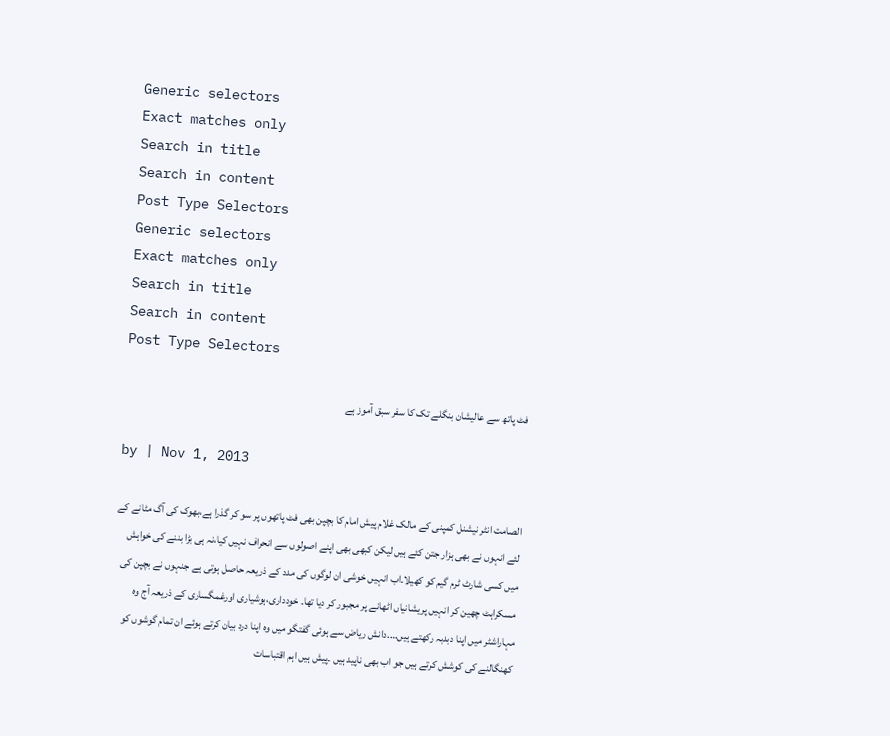Generic selectors
Exact matches only
Search in title
Search in content
Post Type Selectors
Generic selectors
Exact matches only
Search in title
Search in content
Post Type Selectors

فٹ پاتھ سے عالیشان بنگلے تک کا سفر سبق آموز ہے

by | Nov 1, 2013

الصامت انٹر نیشنل کمپنی کے مالک غلام پیش امام کا بچپن بھی فٹ پاتھوں پر سو کر گذرا ہے،بھوک کی آگ مٹانے کے لئے انہوں نے بھی ہزار جتن کئے ہیں لیکن کبھی بھی اپنے اصولوں سے انحراف نہیں کیا،نہ ہی بڑا بننے کی خواہش میں کسی شارٹ ٹرم گیم کو کھیلا۔اب انہیں خوشی ان لوگوں کی مدد کے ذریعہ حاصل ہوتی ہے جنہوں نے بچپن کی مسکراہٹ چھین کر انہیں پریشانیاں اٹھانے پر مجبور کر دیا تھا۔ خودداری،ہوشیاری اورغمگساری کے ذریعہ آج وہ مہاراشٹر میں اپنا دبدبہ رکھتے ہیں….دانش ریاض سے ہوئی گفتگو میں وہ اپنا درد بیان کرتے ہوئے ان تمام گوشوں کو کھنگالنے کی کوشش کرتے ہیں جو اب بھی ناپید ہیں ۔پیش ہیں اہم اقتباسات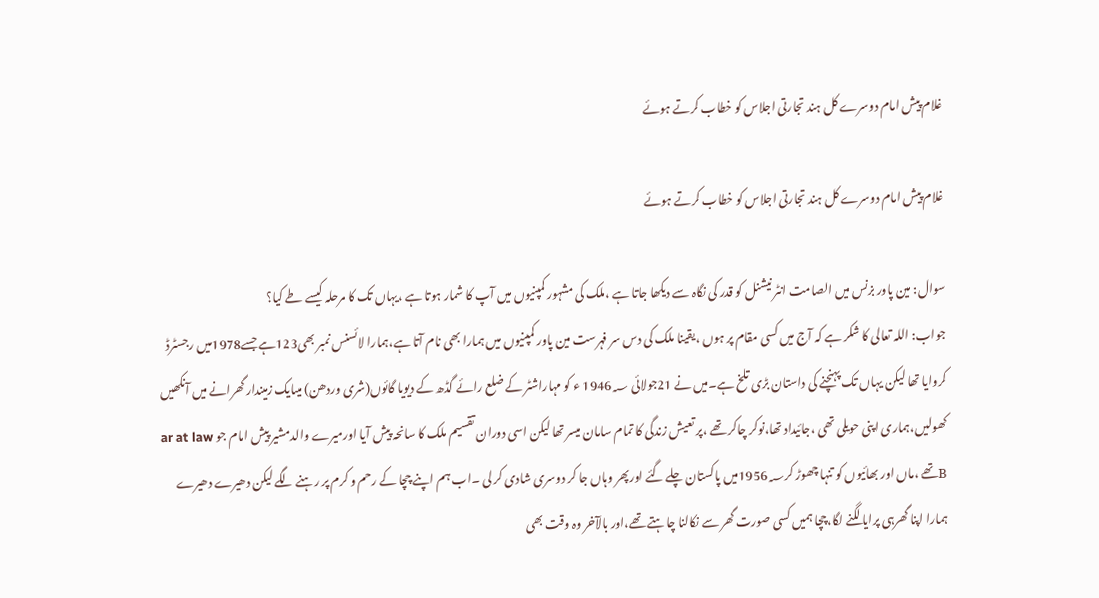غلام پیش امام دوسرے کل ہند تجارتی اجلاس کو خطاب کرتے ہوئے

غلام پیش امام دوسرے کل ہند تجارتی اجلاس کو خطاب کرتے ہوئے

سوال: مین پاور بزنس میں الصامت انٹر نیشنل کو قدر کی نگاہ سے دیکھا جاتا ہے ،ملک کی مشہور کمپنیوں میں آپ کا شمار ہوتا ہے ،یہاں تک کا مرحلہ کیسے طے کیا؟
جواب: اللہ تعالی کا شکر ہے کہ آج میں کسی مقام پر ہوں ،یقینا ملک کی دس سر فہرست مین پاور کمپنیوں میں ہمارا بھی نام آتا ہے،ہمارا لائسنس نمبر بھی123ہے جسے1978میں رجسٹرڈ کروایا تھا لیکن یہاں تک پہنچنے کی داستان بڑی تلخ ہے۔میں نے 21جولائی 1946؁ ء کو مہاراشٹر کے ضلع رائے گڈھ کے دیویا گائوں(شری وردھن) میںایک زمیندار گھرانے میں آنکھیں کھولیں،ہماری اپنی حویلی تھی ،جائیداد تھا،نوکر چاکر تھے ،پر تعیش زندگی کا تمام سامان میسر تھا لیکن اسی دوران تقسیم ملک کا سانحہ پیش آیا اورمیرے والدمشیر پیش امام جو ar at law Bتھے ،ماں اور بھائیوں کو تنہا چھوڑ کر1956؁میں پاکستان چلے گئے اورپھر وہاں جا کر دوسری شادی کر لی ۔اب ہم اپنے چچا کے رحم و کرم پر رہنے لگے لیکن دھیرے دھیرے ہمارا اپنا گھرہی پرایا لگنے لگا،چچا ہمیں کسی صورت گھر سے نکالنا چاہتے تھے،اور بالآخر وہ وقت بھی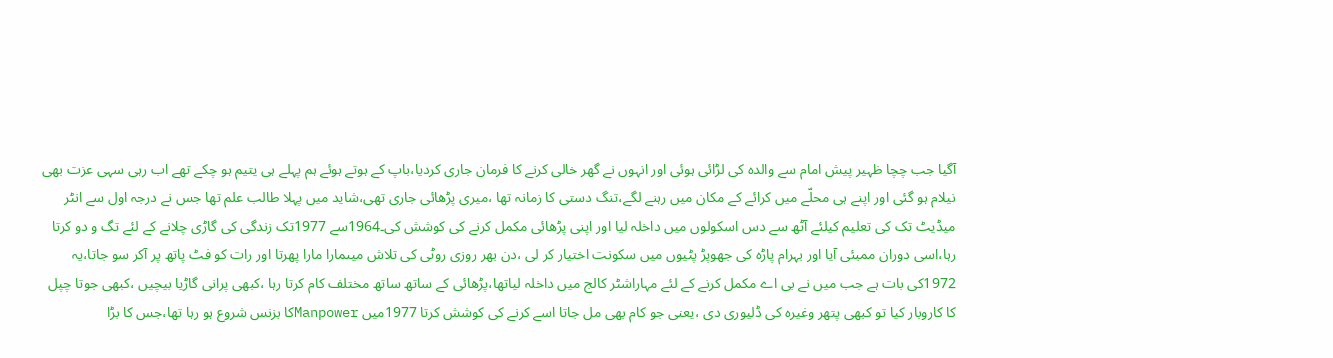آگیا جب چچا ظہیر پیش امام سے والدہ کی لڑائی ہوئی اور انہوں نے گھر خالی کرنے کا فرمان جاری کردیا،باپ کے ہوتے ہوئے ہم پہلے ہی یتیم ہو چکے تھے اب رہی سہی عزت بھی نیلام ہو گئی اور اپنے ہی محلّے میں کرائے کے مکان میں رہنے لگے،تنگ دستی کا زمانہ تھا ،میری پڑھائی جاری تھی،شاید میں پہلا طالب علم تھا جس نے درجہ اول سے انٹر میڈیٹ تک کی تعلیم کیلئے آٹھ سے دس اسکولوں میں داخلہ لیا اور اپنی پڑھائی مکمل کرنے کی کوشش کی۔1964سے 1977تک زندگی کی گاڑی چلانے کے لئے تگ و دو کرتا رہا،اسی دوران ممبئی آیا اور بہرام پاڑہ کی جھوپڑ پٹیوں میں سکونت اختیار کر لی ،دن بھر روزی روٹی کی تلاش میںمارا مارا پھرتا اور رات کو فٹ پاتھ پر آکر سو جاتا،یہ 1972کی بات ہے جب میں نے بی اے مکمل کرنے کے لئے مہاراشٹر کالج میں داخلہ لیاتھا،پڑھائی کے ساتھ ساتھ مختلف کام کرتا رہا ،کبھی پرانی گاڑیا بیچیں ،کبھی جوتا چپل کا کاروبار کیا تو کبھی پتھر وغیرہ کی ڈلیوری دی ،یعنی جو کام بھی مل جاتا اسے کرنے کی کوشش کرتا 1977میں Manpowerکا بزنس شروع ہو رہا تھا،جس کا بڑا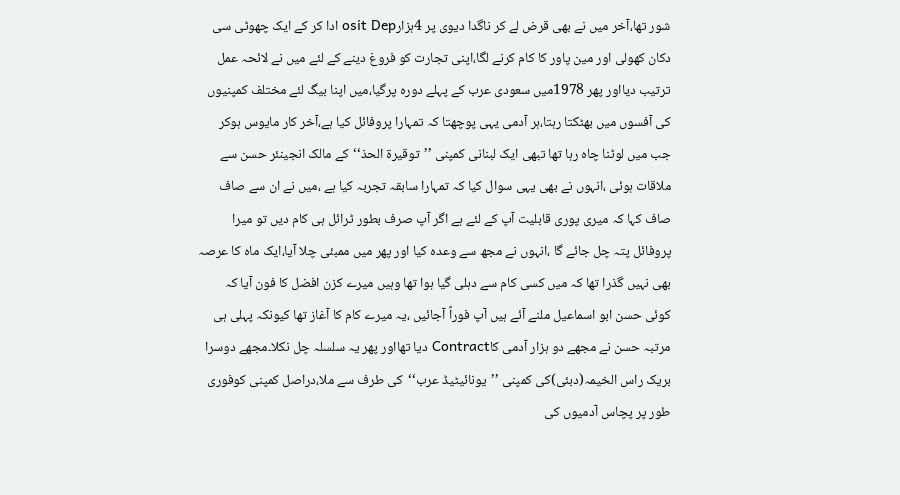شور تھا،آخر میں نے بھی قرض لے کر ناگدا دیوی پر 4ہزارosit Dep ادا کر کے ایک چھوٹی سی دکان کھولی اور مین پاور کا کام کرنے لگا،اپنی تجارت کو فروغ دینے کے لئے میں نے لائحہ عمل ترتیب دیااور پھر 1978میں سعودی عرب کے پہلے دورہ پرگیا،میں اپنا بیگ لئے مختلف کمپنیوں کی آفسوں میں بھٹکتا رہتا،ہر آدمی یہی پوچھتا کہ تمہارا پروفائل کیا ہے،آخر کار مایوس ہوکر جب میں لوٹنا چاہ رہا تھا تبھی ایک لبنانی کمپنی ’’توقیرۃ الحذ‘‘کے مالک انجینئر حسن سے ملاقات ہوئی ،انہوں نے بھی یہی سوال کیا کہ تمہارا سابقہ تجربہ کیا ہے ،میں نے ان سے صاف صاف کہا کہ میری پوری قابلیت آپ کے لئے ہے اگر آپ صرف بطور ٹرائل ہی کام دیں تو میرا پروفائل پتہ چل جائے گا ،انہوں نے مجھ سے وعدہ کیا اور پھر میں ممبئی چلا آیا،ایک ماہ کا عرصہ بھی نہیں گذرا تھا کہ میں کسی کام سے دہلی گیا ہوا تھا وہیں میرے کزن افضل کا فون آیا کہ کوئی حسن ابو اسماعیل ملنے آئے ہیں آپ فوراً آجائیں ،یہ میرے کام کا آغاز تھا کیونکہ پہلی ہی مرتبہ حسن نے مجھے دو ہزار آدمی کاContract دیا تھااور پھر یہ سلسلہ چل نکلا۔مجھے دوسرا بریک راس الخیمہ(دبئی)کی کمپنی ’’یونائیٹیڈ عرب‘‘کی طرف سے ملا،دراصل کمپنی کوفوری طور پر پچاس آدمیوں کی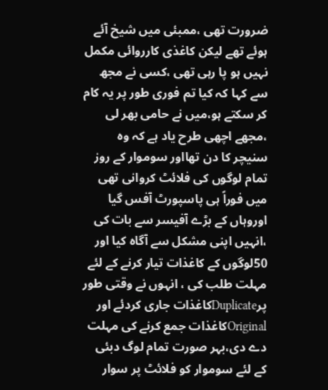ضرورت تھی ،ممبئی میں شیخ آئے ہوئے تھے لیکن کاغذی کارروائی مکمل نہیں ہو پا رہی تھی ،کسی نے مجھ سے کہا کہ کیا تم فوری طور پر یہ کام کر سکتے ہو،میں نے حامی بھر لی ،مجھے اچھی طرح یاد ہے کہ وہ سنیچر کا دن تھااور سوموار کے روز تمام لوگوں کی فلائٹ کروانی تھی میں فوراً ہی پاسپورٹ آفس گیا اوروہاں کے بڑے آفیسر سے بات کی ،انہیں اپنی مشکل سے آگاہ کیا اور 50لوگوں کے کاغذات تیار کرنے کے لئے مہلت طلب کی ، انہوں نے وقتی طور پرDuplicateکاغذات جاری کردئے اور Originalکاغذات جمع کرنے کی مہلت دے دی،بہر صورت تمام لوگ دبئی کے لئے سوموار کو فلائٹ پر سوار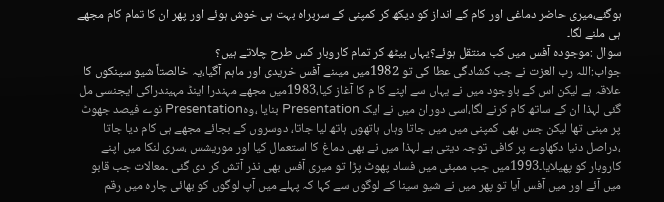ہوگئے،میری حاضر دماغی اور کام کے انداز کو دیکھ کر کمپنی کے سربراہ بہت ہی خوش ہوئے اور پھر ان کا تمام کام مجھے ہی ملنے لگا۔
سوال :موجودہ آفس میں کب منتقل ہوئے؟یہاں بیٹھ کر تمام کاروبار کس طرح چلاتے ہیں؟
جواب:اللہ رب العزت نے جب کشادگی عطا کی تو 1982میں میںنے آفس خریدی اور ماہم آگیا،یہ خالصتاً شیو سینکوں کا علاقہ ہے لیکن اس کے باوجود میں نے یہاں سے اپنے کا م کا آغاز کیا،1983میں مجھے مہندرا اینڈ مہیندراکی ایجنسی مل گئی لہذا ان کے ساتھ کام کرنے لگا،اسی دوران میں نے ایک Presentation بنایا ،وہPresentation نوے فیصد جھوٹ پر مبنی تھا لیکن جس بھی کمپنی میں میں جاتا وہاں ہاتھوں ہاتھ لیا جاتا، دوسروں کے بجائے مجھے ہی کام دیا جاتا ،دراصل دنیا دکھاوے پر کافی توجہ دیتی ہے لہذا میں نے بھی دماغ کا استعمال کیا اور موریشس ،سری لنکا میں اپنے کاروبار کو پھیلایا۔1993میں جب ممبئی میں فساد پھوٹ پڑا تو میری آفس بھی نذر آتش کر دی گئی ۔معالات جب قابو میں آئے اور میں آفس آیا تو پھر میں نے شیو سینا کے لوگوں سے کہا کہ پہلے میں آپ لوگوں کو بھائی چارہ میں رقم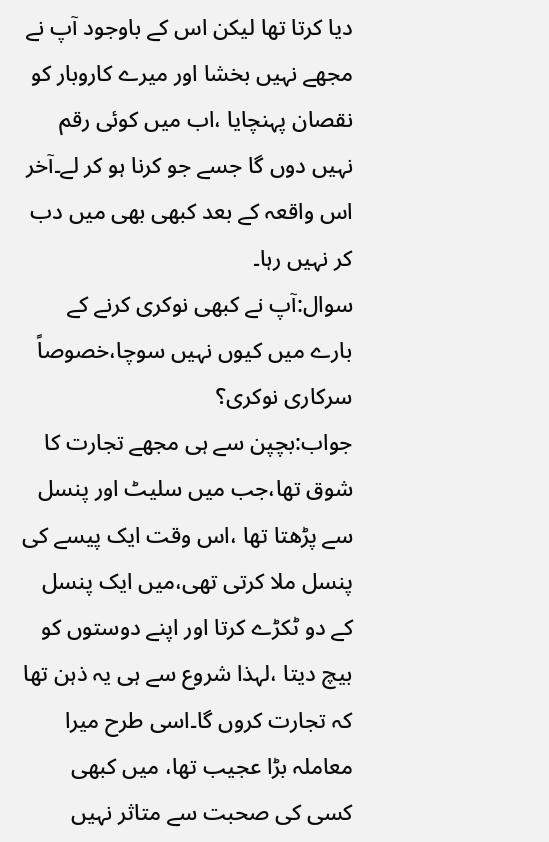دیا کرتا تھا لیکن اس کے باوجود آپ نے مجھے نہیں بخشا اور میرے کاروبار کو نقصان پہنچایا ،اب میں کوئی رقم نہیں دوں گا جسے جو کرنا ہو کر لے۔آخر اس واقعہ کے بعد کبھی بھی میں دب کر نہیں رہا۔
سوال:آپ نے کبھی نوکری کرنے کے بارے میں کیوں نہیں سوچا،خصوصاً سرکاری نوکری؟
جواب:بچپن سے ہی مجھے تجارت کا شوق تھا،جب میں سلیٹ اور پنسل سے پڑھتا تھا ،اس وقت ایک پیسے کی پنسل ملا کرتی تھی،میں ایک پنسل کے دو ٹکڑے کرتا اور اپنے دوستوں کو بیچ دیتا ،لہذا شروع سے ہی یہ ذہن تھا کہ تجارت کروں گا۔اسی طرح میرا معاملہ بڑا عجیب تھا، میں کبھی کسی کی صحبت سے متاثر نہیں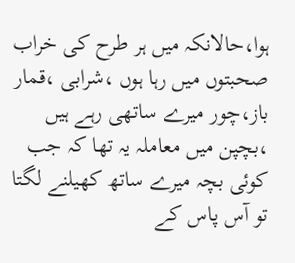ہوا،حالانکہ میں ہر طرح کی خراب صحبتوں میں رہا ہوں ،شرابی ،قمار باز،چور میرے ساتھی رہے ہیں ،بچپن میں معاملہ یہ تھا کہ جب کوئی بچہ میرے ساتھ کھیلنے لگتا تو آس پاس کے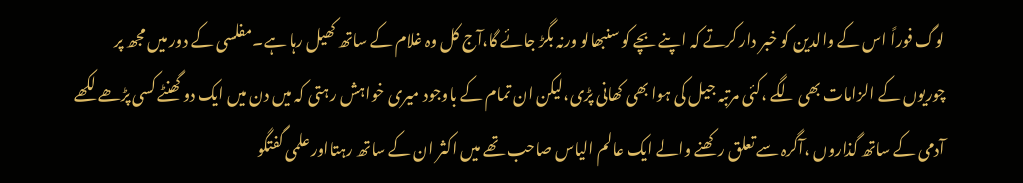لوگ فوراً اس کے والدین کو خبر دار کرتے کہ اپنے بچے کو سنبھالو ورنہ بگڑ جائے گا،آج کل وہ غلام کے ساتھ کھیل رہا ہے۔مفلسی کے دور میں مجھ پر چوریوں کے الزامات بھی لگے ،کئی مرتبہ جیل کی ہوا بھی کھانی پڑی،لیکن ان تمام کے باوجود میری خواہش رہتی کہ میں دن میں ایک دو گھنٹے کسی پڑھے لکھے آدمی کے ساتھ گذاروں ،آگرہ سے تعلق رکھنے والے ایک عالم الیاس صاحب تھے میں اکثر ان کے ساتھ رہتااور علمی گفتگو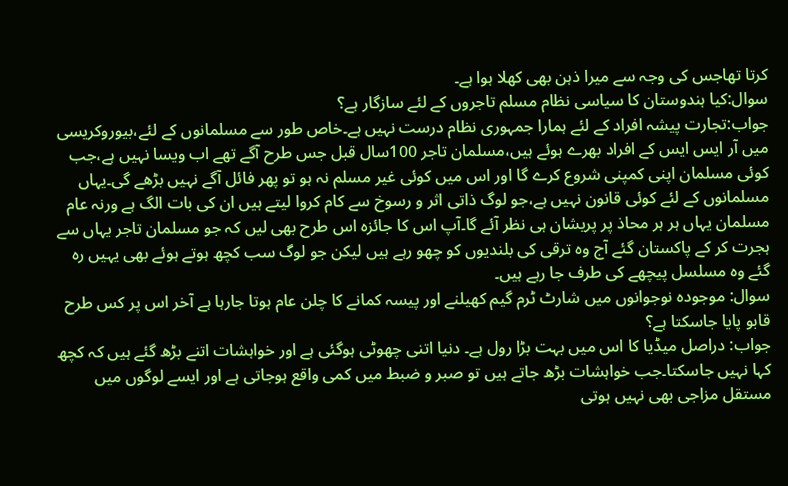کرتا تھاجس کی وجہ سے میرا ذہن بھی کھلا ہوا ہے۔
سوال:کیا ہندوستان کا سیاسی نظام مسلم تاجروں کے لئے سازگار ہے؟
جواب:تجارت پیشہ افراد کے لئے ہمارا جمہوری نظام درست نہیں ہے۔خاص طور سے مسلمانوں کے لئے،بیوروکریسی میں آر ایس ایس کے افراد بھرے ہوئے ہیں،مسلمان تاجر 100سال قبل جس طرح آگے تھے اب ویسا نہیں ہے،جب کوئی مسلمان اپنی کمپنی شروع کرے گا اور اس میں کوئی غیر مسلم نہ ہو تو پھر فائل آگے نہیں بڑھے گی۔یہاں مسلمانوں کے لئے کوئی قانون نہیں ہے،جو لوگ ذاتی اثر و رسوخ سے کام کروا لیتے ہیں ان کی بات الگ ہے ورنہ عام مسلمان یہاں ہر ہر محاذ پر پریشان ہی نظر آئے گا۔آپ اس کا جائزہ اس طرح بھی لیں کہ جو مسلمان تاجر یہاں سے ہجرت کر کے پاکستان گئے آج وہ ترقی کی بلندیوں کو چھو رہے ہیں لیکن جو لوگ سب کچھ ہوتے ہوئے بھی یہیں رہ گئے وہ مسلسل پیچھے کی طرف جا رہے ہیں۔
سوال: موجودہ نوجوانوں میں شارٹ ٹرم گیم کھیلنے اور پیسہ کمانے کا چلن عام ہوتا جارہا ہے آخر اس پر کس طرح قابو پایا جاسکتا ہے؟
جواب: دراصل میڈیا کا اس میں بہت بڑا رول ہے۔ دنیا اتنی چھوٹی ہوگئی ہے اور خواہشات اتنے بڑھ گئے ہیں کہ کچھ کہا نہیں جاسکتا۔جب خواہشات بڑھ جاتے ہیں تو صبر و ضبط میں کمی واقع ہوجاتی ہے اور ایسے لوگوں میں مستقل مزاجی بھی نہیں ہوتی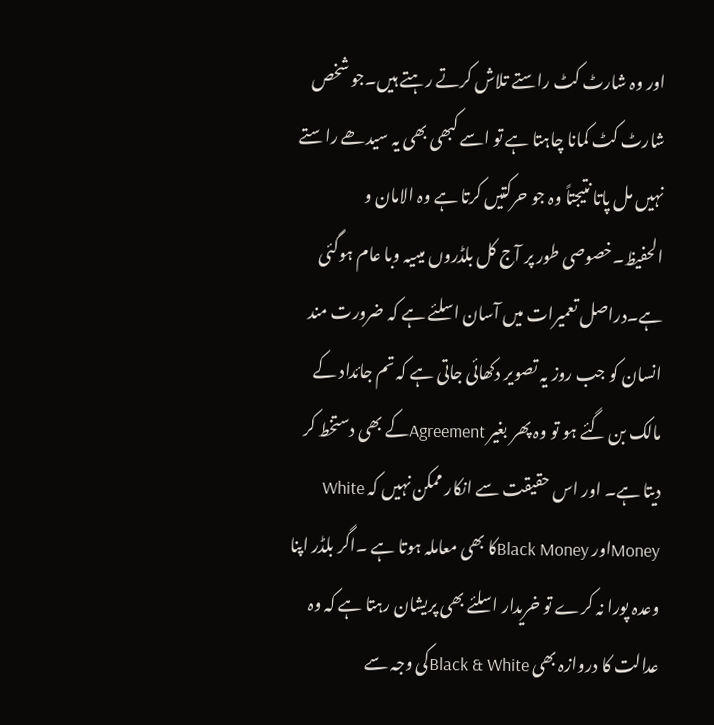اور وہ شارٹ کٹ راستے تلاش کرتے رہتے ہیں۔جو شخص شارٹ کٹ کمانا چاہتا ہے تو اسے کبھی بھی یہ سیدھے راستے نہیں مل پاتا نتیجتاً وہ جو حرکتیں کرتا ہے وہ الامان و الحفیظ۔خصوصی طور پر آج کل بلڈروں میںیہ وبا عام ہوگئی ہے۔دراصل تعمیرات میں آسان اسلئے ہے کہ ضرورت مند انسان کو جب روز یہ تصویر دکھائی جاتی ہے کہ تم جائداد کے مالک بن گئے ہو تو وہ پھر بغیر Agreementکے بھی دستخط کر دیتا ہے۔ اور اس حقیقت سے انکار ممکن نہیں کہ White Moneyاور Black Moneyکا بھی معاملہ ہوتا ہے ۔اگر بلڈر اپنا وعدہ پورا نہ کرے تو خریدار اسلئے بھی پریشان رہتا ہے کہ وہ عدالت کا دروازہ بھی Black & Whiteکی وجہ سے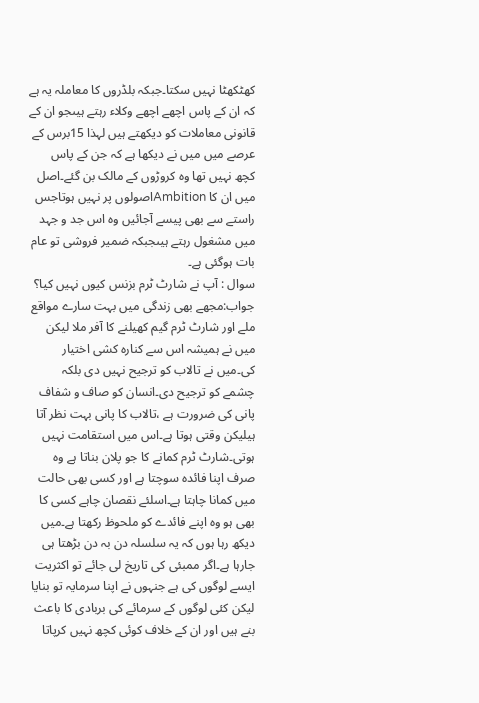کھٹکھٹا نہیں سکتا۔جبکہ بلڈروں کا معاملہ یہ ہے کہ ان کے پاس اچھے اچھے وکلاء رہتے ہیںجو ان کے قانونی معاملات کو دیکھتے ہیں لہذا 15برس کے عرصے میں میں نے دیکھا ہے کہ جن کے پاس کچھ نہیں تھا وہ کروڑوں کے مالک بن گئے۔اصل میں ان کا Ambitionاصولوں پر نہیں ہوتاجس راستے سے بھی پیسے آجائیں وہ اس جد و جہد میں مشغول رہتے ہیںجبکہ ضمیر فروشی تو عام بات ہوگئی ہے۔
سوال : آپ نے شارٹ ٹرم بزنس کیوں نہیں کیا؟
جواب:مجھے بھی زندگی میں بہت سارے مواقع ملے اور شارٹ ٹرم گیم کھیلنے کا آفر ملا لیکن میں نے ہمیشہ اس سے کنارہ کشی اختیار کی۔میں نے تالاب کو ترجیح نہیں دی بلکہ چشمے کو ترجیح دی۔انسان کو صاف و شفاف پانی کی ضرورت ہے ،تالاب کا پانی بہت نظر آتا ہیلیکن وقتی ہوتا ہے۔اس میں استقامت نہیں ہوتی۔شارٹ ٹرم کمانے کا جو پلان بناتا ہے وہ صرف اپنا فائدہ سوچتا ہے اور کسی بھی حالت میں کمانا چاہتا ہے۔اسلئے نقصان چاہے کسی کا بھی ہو وہ اپنے فائدے کو ملحوظ رکھتا ہے۔میں دیکھ رہا ہوں کہ یہ سلسلہ دن بہ دن بڑھتا ہی جارہا ہے۔اگر ممبئی کی تاریخ لی جائے تو اکثریت ایسے لوگوں کی ہے جنہوں نے اپنا سرمایہ تو بنایا لیکن کئی لوگوں کے سرمائے کی بربادی کا باعث بنے ہیں اور ان کے خلاف کوئی کچھ نہیں کرپاتا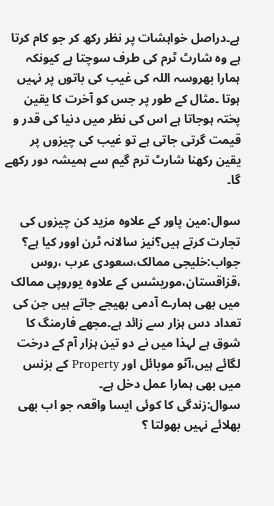ہے۔دراصل خواہشات پر نظر رکھ کر جو کام کرتا ہے وہ شارٹ ٹرم کی طرف سوچتا ہے کیونکہ ہمارا بھروسہ اللہ کی غیب کی باتوں پر نہیں ہوتا ۔مثال کے طور پر جس کو آخرت کا یقین پختہ ہوجاتا ہے اس کی نظر میں دنیا کی قدر و قیمت گرتی جاتی ہے تو غیب کی چیزوں پر یقین رکھنا شارٹ ترم گیم سے ہمیشہ دور رکھے گا۔

سوال:مین پاور کے علاوہ مزید کن چیزوں کی تجارت کرتے ہیں؟نیز سالانہ ٹرن اوور کیا ہے؟
جواب:خلیجی ممالک،سعودی عرب ،روس ،قزاقستان،موریشس کے علاوہ یوروپی ممالک میں بھی ہمارے آدمی بھیجے جاتے ہیں جن کی تعداد دس ہزار سے زائد ہے۔مجھے فارمنگ کا شوق ہے لہذا میں نے دو تین ہزار آم کے درخت لگائے ہیں،آٹو موبائل اور Property کے بزنس میں بھی ہمارا عمل دخل ہے۔
سوال:زندگی کا کوئی ایسا واقعہ جو اب بھی بھلائے نہیں بھولتا ؟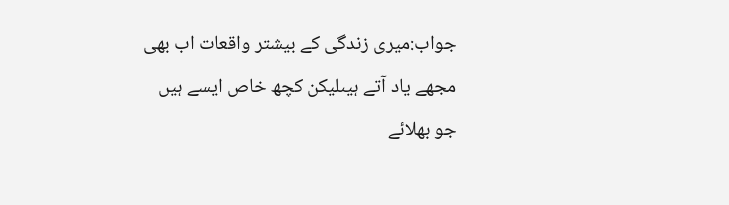جواب:میری زندگی کے بیشتر واقعات اب بھی مجھے یاد آتے ہیںلیکن کچھ خاص ایسے ہیں جو بھلائے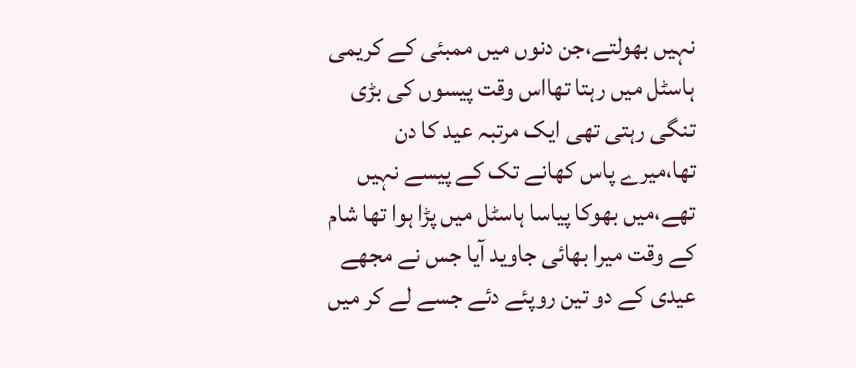نہیں بھولتے،جن دنوں میں ممبئی کے کریمی ہاسٹل میں رہتا تھااس وقت پیسوں کی بڑی تنگی رہتی تھی ایک مرتبہ عید کا دن تھا،میرے پاس کھانے تک کے پیسے نہیں تھے،میں بھوکا پیاسا ہاسٹل میں پڑا ہوا تھا شام کے وقت میرا بھائی جاوید آیا جس نے مجھے عیدی کے دو تین روپئے دئے جسے لے کر میں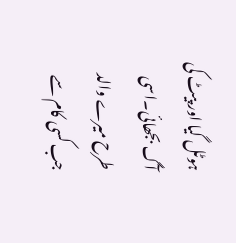ہوٹل گیا اور پیٹ کی آگ بجھائی۔اسی طرح میرے والد جب کسی کام سے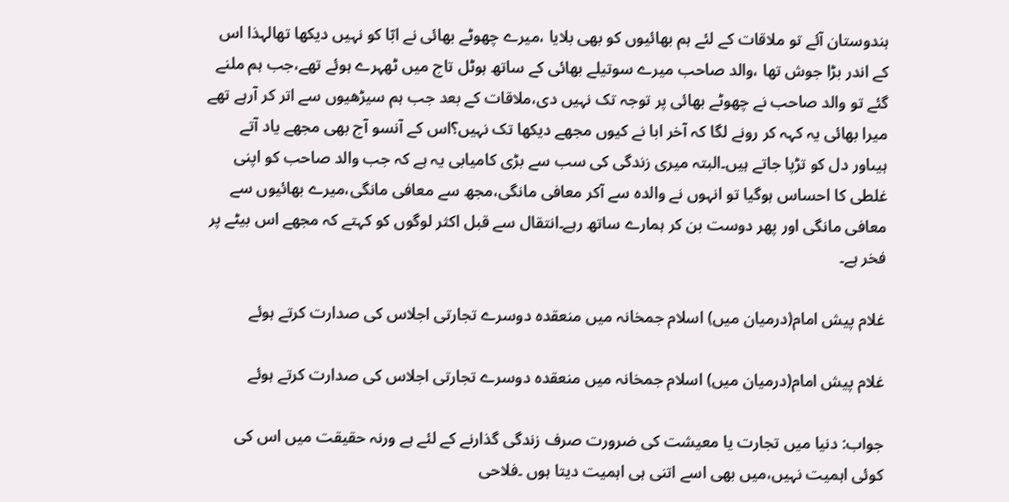ہندوستان آئے تو ملاقات کے لئے ہم بھائیوں کو بھی بلایا ،میرے چھوٹے بھائی نے ابّا کو نہیں دیکھا تھالہذا اس کے اندر بڑا جوش تھا ،والد صاحب میرے سوتیلے بھائی کے ساتھ ہوٹل تاج میں ٹھہرے ہوئے تھے،جب ہم ملنے گئے تو والد صاحب نے چھوٹے بھائی پر توجہ تک نہیں دی،ملاقات کے بعد جب ہم سیڑھیوں سے اتر کر آرہے تھے میرا بھائی یہ کہہ کر رونے لگا کہ آخر ابا نے کیوں مجھے دیکھا تک نہیں؟اس کے آنسو آج بھی مجھے یاد آتے ہیںاور دل کو تڑپا جاتے ہیں۔البتہ میری زندگی کی سب سے بڑی کامیابی یہ ہے کہ جب والد صاحب کو اپنی غلطی کا احساس ہوگیا تو انہوں نے والدہ سے آکر معافی مانگی،مجھ سے معافی مانگی،میرے بھائیوں سے معافی مانگی اور پھر دوست بن کر ہمارے ساتھ رہے۔انتقال سے قبل اکثر لوگوں کو کہتے کہ مجھے اس بیٹے پر فخر ہے۔

غلام پیش امام(درمیان میں) اسلام جمخانہ میں منعقدہ دوسرے تجارتی اجلاس کی صدارت کرتے ہوئے

غلام پیش امام(درمیان میں) اسلام جمخانہ میں منعقدہ دوسرے تجارتی اجلاس کی صدارت کرتے ہوئے

جواب: دنیا میں تجارت یا معیشت کی ضرورت صرف زندگی گذارنے کے لئے ہے ورنہ حقیقت میں اس کی کوئی اہمیت نہیں،میں بھی اسے اتنی ہی اہمیت دیتا ہوں ۔فلاحی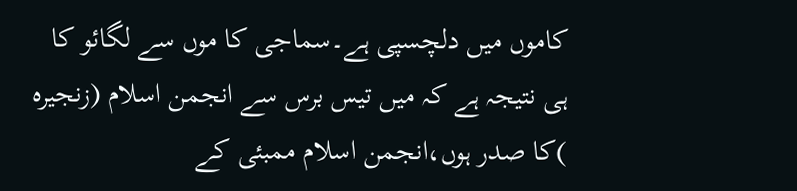کاموں میں دلچسپی ہے۔سماجی کا موں سے لگائو کا ہی نتیجہ ہے کہ میں تیس برس سے انجمن اسلام (زنجیرہ )کا صدر ہوں،انجمن اسلام ممبئی کے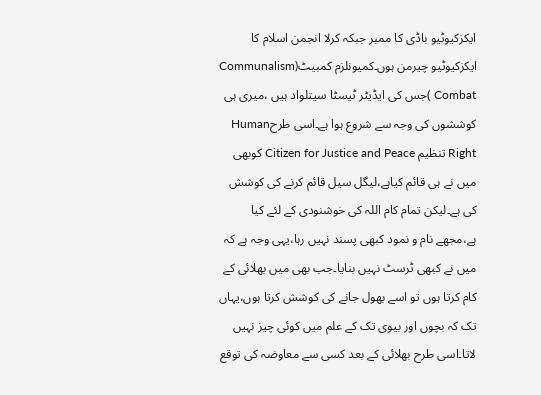ایکزکیوٹیو باڈی کا ممبر جبکہ کرلا انجمن اسلام کا ایکزکیوٹیو چیرمن ہوں۔کمیونلزم کمبیٹ(Communalism Combat )جس کی ایڈیٹر ٹیسٹا سیتلواد ہیں ،میری ہی کوششوں کی وجہ سے شروع ہوا ہے۔اسی طرحHuman Right تنظیم Citizen for Justice and Peace کوبھی میں نے ہی قائم کیاہے،لیگل سیل قائم کرنے کی کوشش کی ہے۔لیکن تمام کام اللہ کی خوشنودی کے لئے کیا ہے،مجھے نام و نمود کبھی پسند نہیں رہا،یہی وجہ ہے کہ میں نے کبھی ٹرسٹ نہیں بنایا۔جب بھی میں بھلائی کے کام کرتا ہوں تو اسے بھول جانے کی کوشش کرتا ہوں،یہاں تک کہ بچوں اور بیوی تک کے علم میں کوئی چیز نہیں لاتا۔اسی طرح بھلائی کے بعد کسی سے معاوضہ کی توقع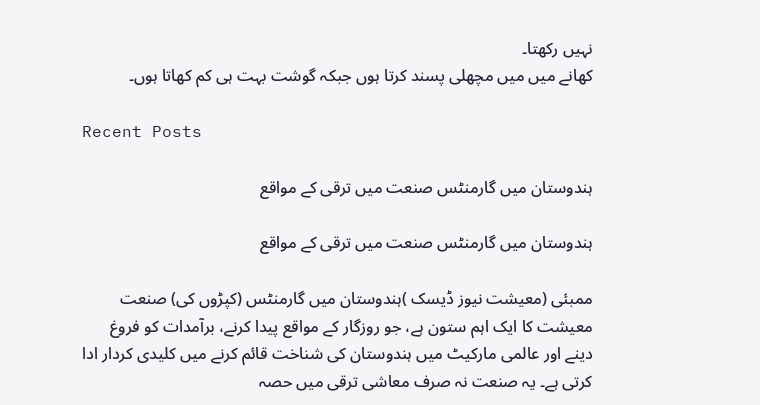نہیں رکھتا۔
کھانے میں میں مچھلی پسند کرتا ہوں جبکہ گوشت بہت ہی کم کھاتا ہوں۔

Recent Posts

ہندوستان میں گارمنٹس صنعت میں ترقی کے مواقع

ہندوستان میں گارمنٹس صنعت میں ترقی کے مواقع

ممبئی (معیشت نیوز ڈیسک )ہندوستان میں گارمنٹس (کپڑوں کی) صنعت معیشت کا ایک اہم ستون ہے، جو روزگار کے مواقع پیدا کرنے، برآمدات کو فروغ دینے اور عالمی مارکیٹ میں ہندوستان کی شناخت قائم کرنے میں کلیدی کردار ادا کرتی ہے۔ یہ صنعت نہ صرف معاشی ترقی میں حصہ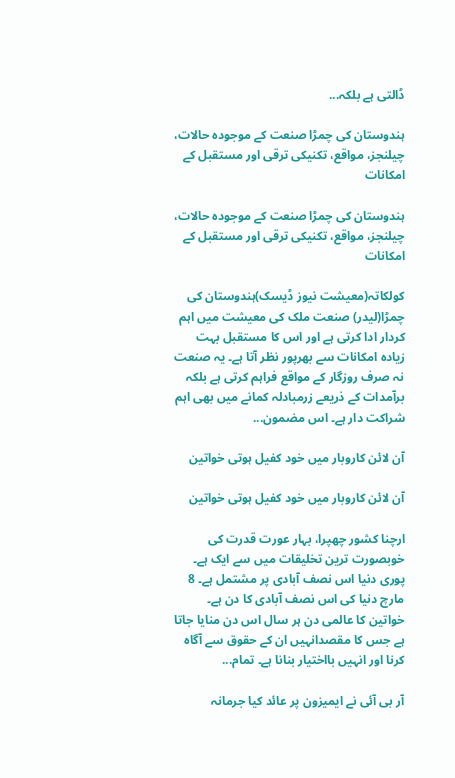ڈالتی ہے بلکہ...

ہندوستان کی چمڑا صنعت کے موجودہ حالات، چیلنجز، مواقع، تکنیکی ترقی اور مستقبل کے امکانات

ہندوستان کی چمڑا صنعت کے موجودہ حالات، چیلنجز، مواقع، تکنیکی ترقی اور مستقبل کے امکانات

کولکاتہ(معیشت نیوز ڈیسک)ہندوستان کی چمڑا(لیدر) صنعت ملک کی معیشت میں اہم کردار ادا کرتی ہے اور اس کا مستقبل بہت زیادہ امکانات سے بھرپور نظر آتا ہے۔ یہ صنعت نہ صرف روزگار کے مواقع فراہم کرتی ہے بلکہ برآمدات کے ذریعے زرمبادلہ کمانے میں بھی اہم شراکت دار ہے۔ اس مضمون...

آن لائن کاروبار میں خود کفیل ہوتی خواتین

آن لائن کاروبار میں خود کفیل ہوتی خواتین

ارچنا کشور چھپرا، بہار عورت قدرت کی خوبصورت ترین تخلیقات میں سے ایک ہے۔ پوری دنیا اس نصف آبادی پر مشتمل ہے۔ 8 مارچ دنیا کی اس نصف آبادی کا دن ہے۔ خواتین کا عالمی دن ہر سال اس دن منایا جاتا ہے جس کا مقصدانہیں ان کے حقوق سے آگاہ کرنا اور انہیں بااختیار بنانا ہے۔ تمام...

آر بی آئی نے ایمیزون پر عائد کیا جرمانہ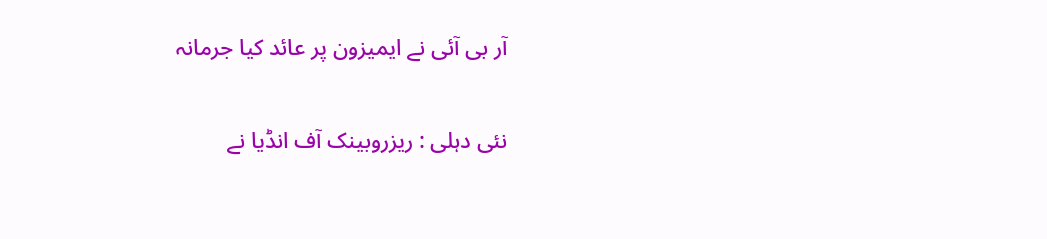آر بی آئی نے ایمیزون پر عائد کیا جرمانہ

نئی دہلی : ریزروبینک آف انڈیا نے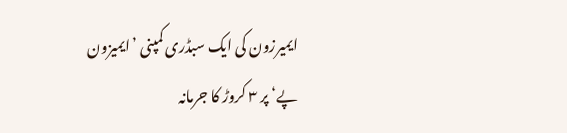ایمیرزون کی ایک سبڈری کمپنی ’ایمیزون پے‘ پر ۳ کروڑ کا جرمانہ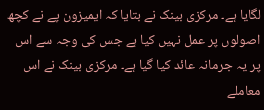لگایا ہے۔ مرکزی بینک نے بتایا کہ ایمیزون پے نے کچھ اصولوں پر عمل نہیں کیا ہے جس کی وجہ سے اس پر یہ جرمانہ عائد کیا گیا ہے۔ مرکزی بینک نے اس معاملے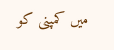میں کمپنی کو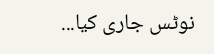نوٹس جاری کیا...